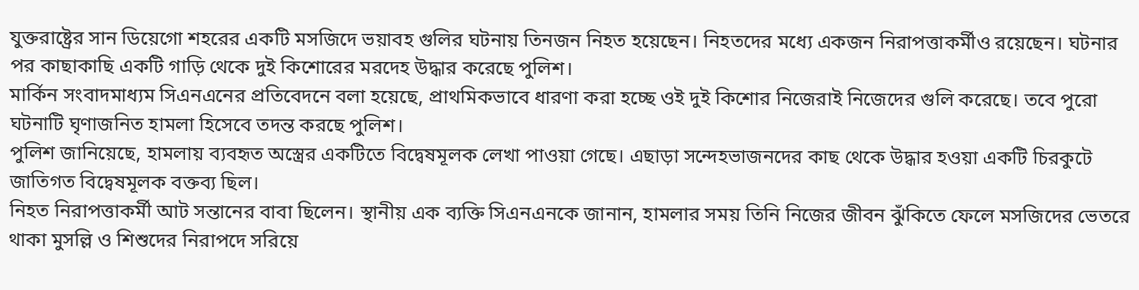যুক্তরাষ্ট্রের সান ডিয়েগো শহরের একটি মসজিদে ভয়াবহ গুলির ঘটনায় তিনজন নিহত হয়েছেন। নিহতদের মধ্যে একজন নিরাপত্তাকর্মীও রয়েছেন। ঘটনার পর কাছাকাছি একটি গাড়ি থেকে দুই কিশোরের মরদেহ উদ্ধার করেছে পুলিশ।
মার্কিন সংবাদমাধ্যম সিএনএনের প্রতিবেদনে বলা হয়েছে, প্রাথমিকভাবে ধারণা করা হচ্ছে ওই দুই কিশোর নিজেরাই নিজেদের গুলি করেছে। তবে পুরো ঘটনাটি ঘৃণাজনিত হামলা হিসেবে তদন্ত করছে পুলিশ।
পুলিশ জানিয়েছে, হামলায় ব্যবহৃত অস্ত্রের একটিতে বিদ্বেষমূলক লেখা পাওয়া গেছে। এছাড়া সন্দেহভাজনদের কাছ থেকে উদ্ধার হওয়া একটি চিরকুটে জাতিগত বিদ্বেষমূলক বক্তব্য ছিল।
নিহত নিরাপত্তাকর্মী আট সন্তানের বাবা ছিলেন। স্থানীয় এক ব্যক্তি সিএনএনকে জানান, হামলার সময় তিনি নিজের জীবন ঝুঁকিতে ফেলে মসজিদের ভেতরে থাকা মুসল্লি ও শিশুদের নিরাপদে সরিয়ে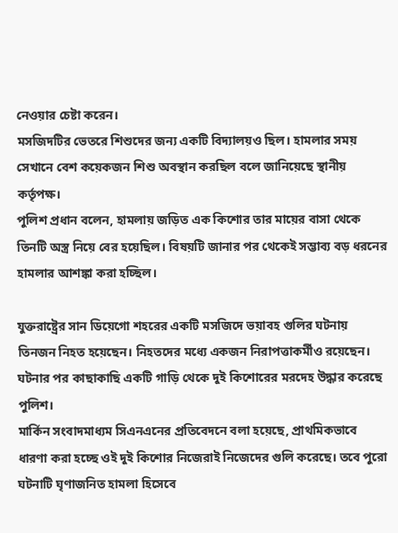নেওয়ার চেষ্টা করেন।
মসজিদটির ভেতরে শিশুদের জন্য একটি বিদ্যালয়ও ছিল। হামলার সময় সেখানে বেশ কয়েকজন শিশু অবস্থান করছিল বলে জানিয়েছে স্থানীয় কর্তৃপক্ষ।
পুলিশ প্রধান বলেন, হামলায় জড়িত এক কিশোর তার মায়ের বাসা থেকে তিনটি অস্ত্র নিয়ে বের হয়েছিল। বিষয়টি জানার পর থেকেই সম্ভাব্য বড় ধরনের হামলার আশঙ্কা করা হচ্ছিল।

যুক্তরাষ্ট্রের সান ডিয়েগো শহরের একটি মসজিদে ভয়াবহ গুলির ঘটনায় তিনজন নিহত হয়েছেন। নিহতদের মধ্যে একজন নিরাপত্তাকর্মীও রয়েছেন। ঘটনার পর কাছাকাছি একটি গাড়ি থেকে দুই কিশোরের মরদেহ উদ্ধার করেছে পুলিশ।
মার্কিন সংবাদমাধ্যম সিএনএনের প্রতিবেদনে বলা হয়েছে, প্রাথমিকভাবে ধারণা করা হচ্ছে ওই দুই কিশোর নিজেরাই নিজেদের গুলি করেছে। তবে পুরো ঘটনাটি ঘৃণাজনিত হামলা হিসেবে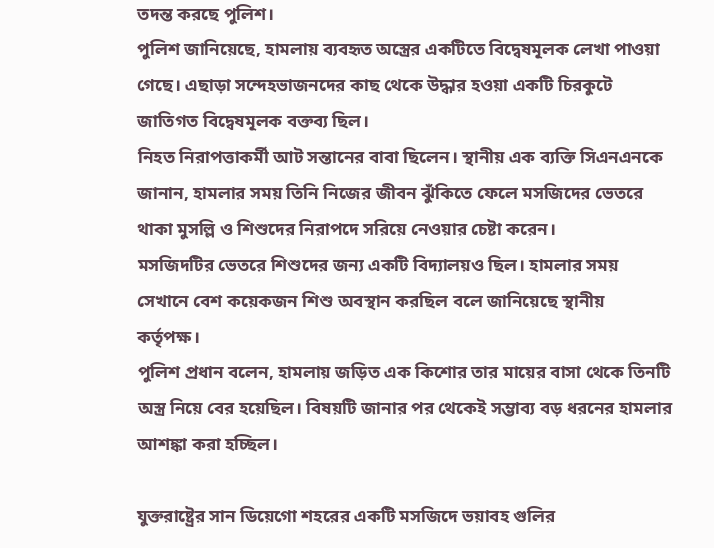তদন্ত করছে পুলিশ।
পুলিশ জানিয়েছে, হামলায় ব্যবহৃত অস্ত্রের একটিতে বিদ্বেষমূলক লেখা পাওয়া গেছে। এছাড়া সন্দেহভাজনদের কাছ থেকে উদ্ধার হওয়া একটি চিরকুটে জাতিগত বিদ্বেষমূলক বক্তব্য ছিল।
নিহত নিরাপত্তাকর্মী আট সন্তানের বাবা ছিলেন। স্থানীয় এক ব্যক্তি সিএনএনকে জানান, হামলার সময় তিনি নিজের জীবন ঝুঁকিতে ফেলে মসজিদের ভেতরে থাকা মুসল্লি ও শিশুদের নিরাপদে সরিয়ে নেওয়ার চেষ্টা করেন।
মসজিদটির ভেতরে শিশুদের জন্য একটি বিদ্যালয়ও ছিল। হামলার সময় সেখানে বেশ কয়েকজন শিশু অবস্থান করছিল বলে জানিয়েছে স্থানীয় কর্তৃপক্ষ।
পুলিশ প্রধান বলেন, হামলায় জড়িত এক কিশোর তার মায়ের বাসা থেকে তিনটি অস্ত্র নিয়ে বের হয়েছিল। বিষয়টি জানার পর থেকেই সম্ভাব্য বড় ধরনের হামলার আশঙ্কা করা হচ্ছিল।

যুক্তরাষ্ট্রের সান ডিয়েগো শহরের একটি মসজিদে ভয়াবহ গুলির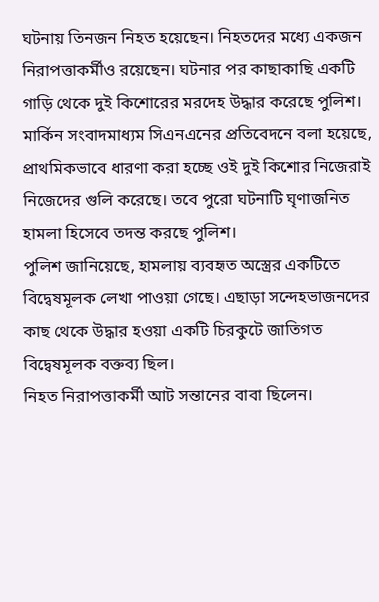ঘটনায় তিনজন নিহত হয়েছেন। নিহতদের মধ্যে একজন নিরাপত্তাকর্মীও রয়েছেন। ঘটনার পর কাছাকাছি একটি গাড়ি থেকে দুই কিশোরের মরদেহ উদ্ধার করেছে পুলিশ।
মার্কিন সংবাদমাধ্যম সিএনএনের প্রতিবেদনে বলা হয়েছে, প্রাথমিকভাবে ধারণা করা হচ্ছে ওই দুই কিশোর নিজেরাই নিজেদের গুলি করেছে। তবে পুরো ঘটনাটি ঘৃণাজনিত হামলা হিসেবে তদন্ত করছে পুলিশ।
পুলিশ জানিয়েছে, হামলায় ব্যবহৃত অস্ত্রের একটিতে বিদ্বেষমূলক লেখা পাওয়া গেছে। এছাড়া সন্দেহভাজনদের কাছ থেকে উদ্ধার হওয়া একটি চিরকুটে জাতিগত বিদ্বেষমূলক বক্তব্য ছিল।
নিহত নিরাপত্তাকর্মী আট সন্তানের বাবা ছিলেন।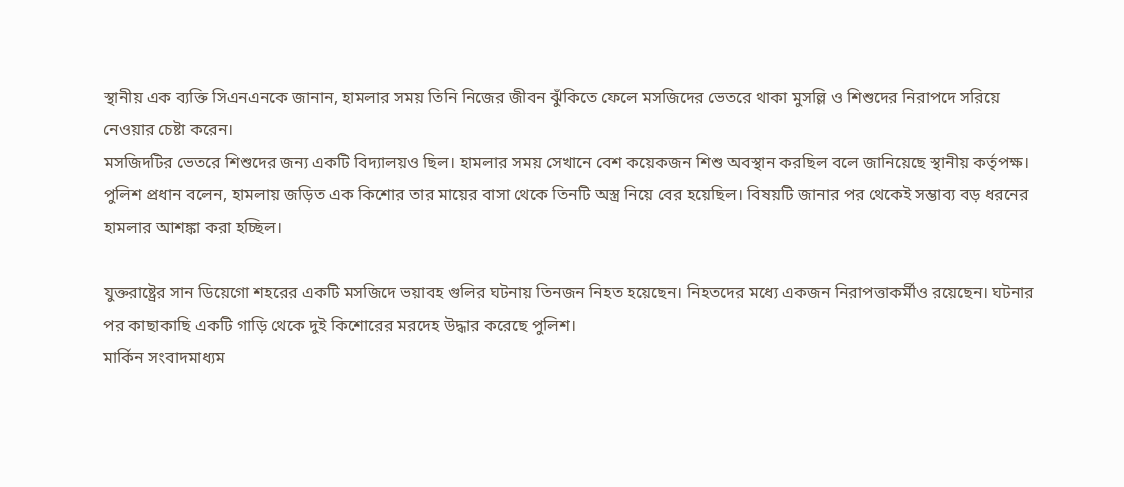স্থানীয় এক ব্যক্তি সিএনএনকে জানান, হামলার সময় তিনি নিজের জীবন ঝুঁকিতে ফেলে মসজিদের ভেতরে থাকা মুসল্লি ও শিশুদের নিরাপদে সরিয়ে নেওয়ার চেষ্টা করেন।
মসজিদটির ভেতরে শিশুদের জন্য একটি বিদ্যালয়ও ছিল। হামলার সময় সেখানে বেশ কয়েকজন শিশু অবস্থান করছিল বলে জানিয়েছে স্থানীয় কর্তৃপক্ষ।
পুলিশ প্রধান বলেন, হামলায় জড়িত এক কিশোর তার মায়ের বাসা থেকে তিনটি অস্ত্র নিয়ে বের হয়েছিল। বিষয়টি জানার পর থেকেই সম্ভাব্য বড় ধরনের হামলার আশঙ্কা করা হচ্ছিল।

যুক্তরাষ্ট্রের সান ডিয়েগো শহরের একটি মসজিদে ভয়াবহ গুলির ঘটনায় তিনজন নিহত হয়েছেন। নিহতদের মধ্যে একজন নিরাপত্তাকর্মীও রয়েছেন। ঘটনার পর কাছাকাছি একটি গাড়ি থেকে দুই কিশোরের মরদেহ উদ্ধার করেছে পুলিশ।
মার্কিন সংবাদমাধ্যম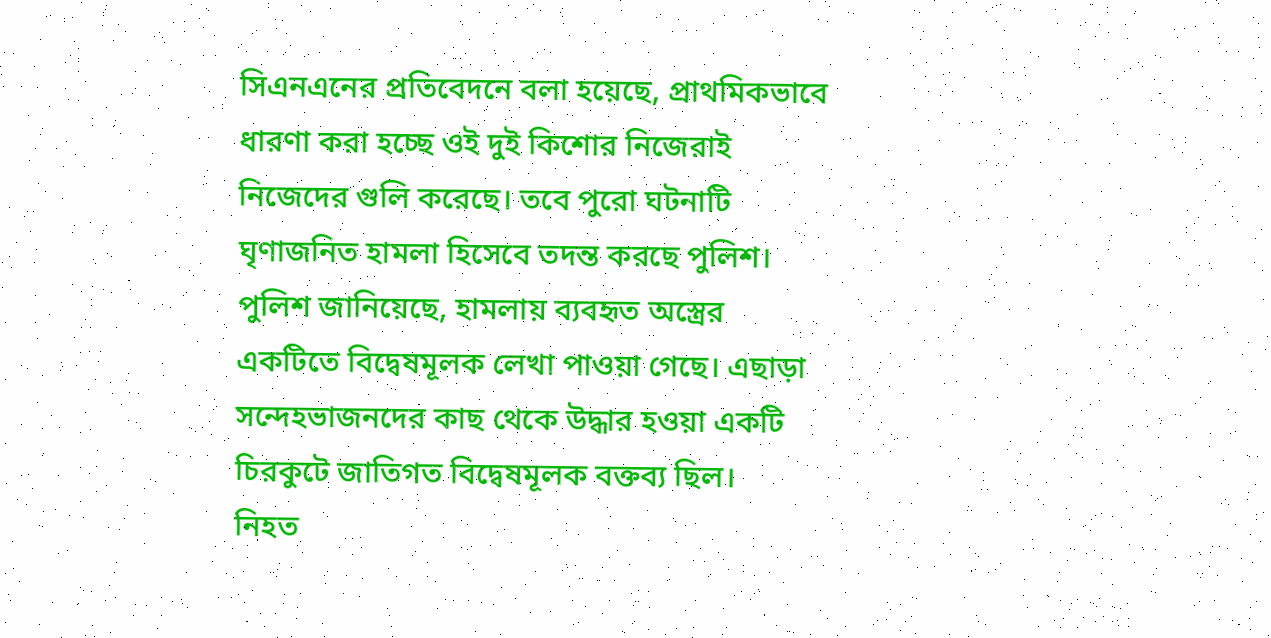সিএনএনের প্রতিবেদনে বলা হয়েছে, প্রাথমিকভাবে ধারণা করা হচ্ছে ওই দুই কিশোর নিজেরাই নিজেদের গুলি করেছে। তবে পুরো ঘটনাটি ঘৃণাজনিত হামলা হিসেবে তদন্ত করছে পুলিশ।
পুলিশ জানিয়েছে, হামলায় ব্যবহৃত অস্ত্রের একটিতে বিদ্বেষমূলক লেখা পাওয়া গেছে। এছাড়া সন্দেহভাজনদের কাছ থেকে উদ্ধার হওয়া একটি চিরকুটে জাতিগত বিদ্বেষমূলক বক্তব্য ছিল।
নিহত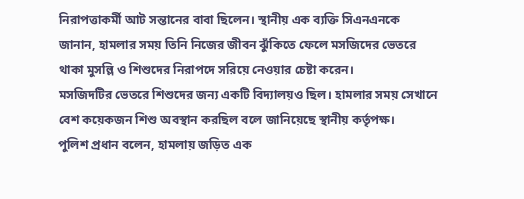নিরাপত্তাকর্মী আট সন্তানের বাবা ছিলেন। স্থানীয় এক ব্যক্তি সিএনএনকে জানান, হামলার সময় তিনি নিজের জীবন ঝুঁকিতে ফেলে মসজিদের ভেতরে থাকা মুসল্লি ও শিশুদের নিরাপদে সরিয়ে নেওয়ার চেষ্টা করেন।
মসজিদটির ভেতরে শিশুদের জন্য একটি বিদ্যালয়ও ছিল। হামলার সময় সেখানে বেশ কয়েকজন শিশু অবস্থান করছিল বলে জানিয়েছে স্থানীয় কর্তৃপক্ষ।
পুলিশ প্রধান বলেন, হামলায় জড়িত এক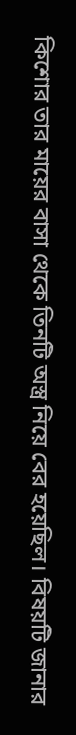কিশোর তার মায়ের বাসা থেকে তিনটি অস্ত্র নিয়ে বের হয়েছিল। বিষয়টি জানার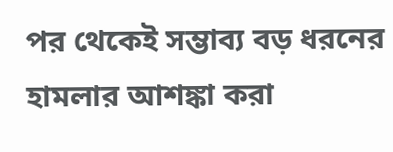পর থেকেই সম্ভাব্য বড় ধরনের হামলার আশঙ্কা করা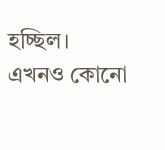হচ্ছিল।
এখনও কোনো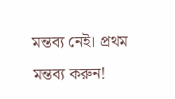মন্তব্য নেই। প্রথম মন্তব্য করুন!